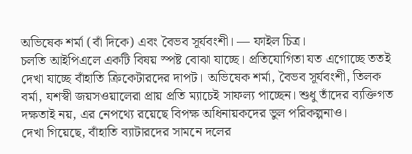অভিষেক শর্মা (বাঁ দিকে) এবং বৈভব সূর্যবংশী। — ফাইল চিত্র।
চলতি আইপিএলে একটি বিষয় স্পষ্ট বোঝা যাচ্ছে। প্রতিযোগিতা যত এগোচ্ছে ততই দেখা যাচ্ছে বাঁহাতি ক্রিকেটারদের দাপট। অভিষেক শর্মা, বৈভব সূর্যবংশী, তিলক বর্মা, যশস্বী জয়সওয়ালেরা প্রায় প্রতি ম্যাচেই সাফল্য পাচ্ছেন। শুধু তাঁদের ব্যক্তিগত দক্ষতাই নয়, এর নেপথ্যে রয়েছে বিপক্ষ অধিনায়কদের ভুল পরিকল্পনাও।
দেখা গিয়েছে, বাঁহাতি ব্যাটারদের সামনে দলের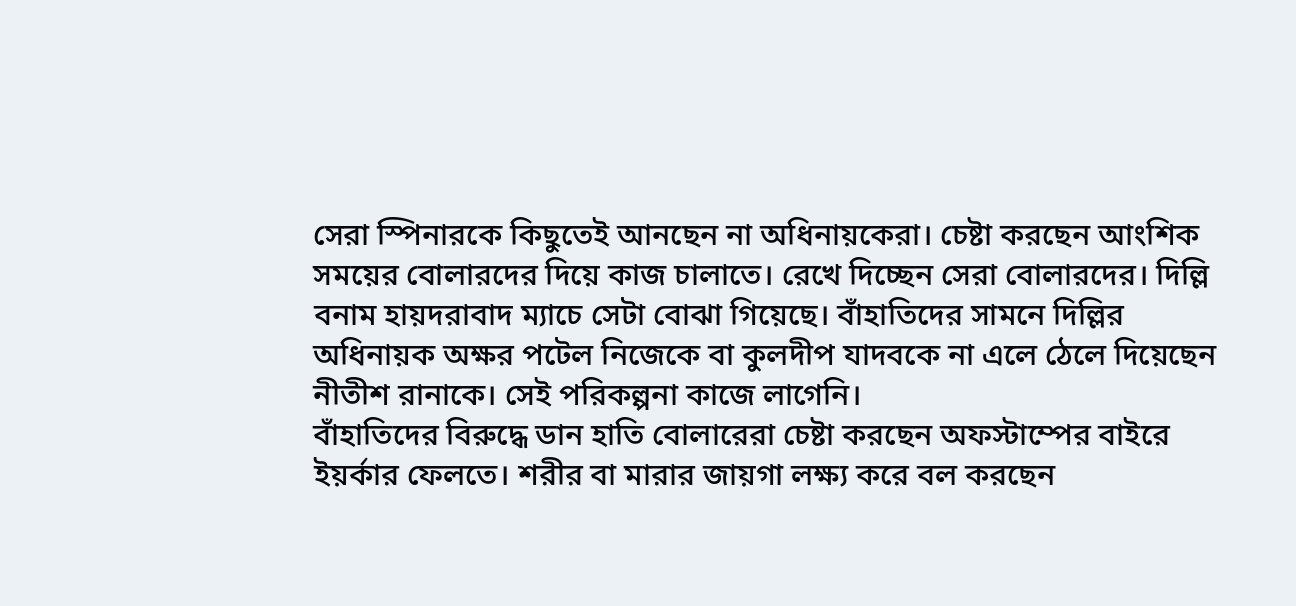সেরা স্পিনারকে কিছুতেই আনছেন না অধিনায়কেরা। চেষ্টা করছেন আংশিক সময়ের বোলারদের দিয়ে কাজ চালাতে। রেখে দিচ্ছেন সেরা বোলারদের। দিল্লি বনাম হায়দরাবাদ ম্যাচে সেটা বোঝা গিয়েছে। বাঁহাতিদের সামনে দিল্লির অধিনায়ক অক্ষর পটেল নিজেকে বা কুলদীপ যাদবকে না এলে ঠেলে দিয়েছেন নীতীশ রানাকে। সেই পরিকল্পনা কাজে লাগেনি।
বাঁহাতিদের বিরুদ্ধে ডান হাতি বোলারেরা চেষ্টা করছেন অফস্টাম্পের বাইরে ইয়র্কার ফেলতে। শরীর বা মারার জায়গা লক্ষ্য করে বল করছেন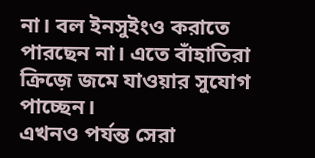না। বল ইনসুইংও করাতে পারছেন না। এতে বাঁহাতিরা ক্রিজ়ে জমে যাওয়ার সুযোগ পাচ্ছেন।
এখনও পর্যন্ত সেরা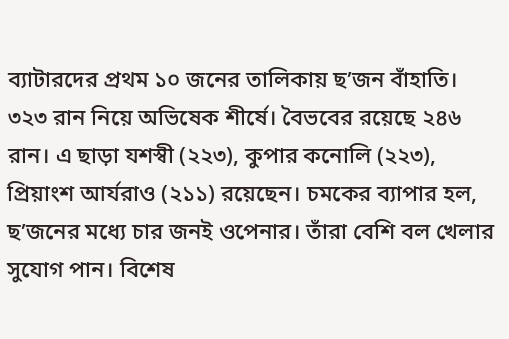ব্যাটারদের প্রথম ১০ জনের তালিকায় ছ’জন বাঁহাতি। ৩২৩ রান নিয়ে অভিষেক শীর্ষে। বৈভবের রয়েছে ২৪৬ রান। এ ছাড়া যশস্বী (২২৩), কুপার কনোলি (২২৩), প্রিয়াংশ আর্যরাও (২১১) রয়েছেন। চমকের ব্যাপার হল, ছ’জনের মধ্যে চার জনই ওপেনার। তাঁরা বেশি বল খেলার সুযোগ পান। বিশেষ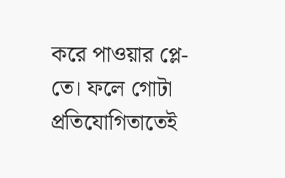করে পাওয়ার প্লে-তে। ফলে গোটা প্রতিযোগিতাতেই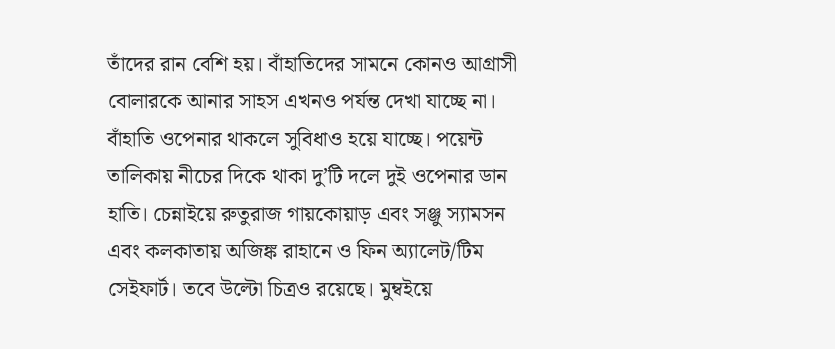তাঁদের রান বেশি হয়। বাঁহাতিদের সামনে কোনও আগ্রাসী বোলারকে আনার সাহস এখনও পর্যন্ত দেখা যাচ্ছে না।
বাঁহাতি ওপেনার থাকলে সুবিধাও হয়ে যাচ্ছে। পয়েন্ট তালিকায় নীচের দিকে থাকা দু’টি দলে দুই ওপেনার ডান হাতি। চেন্নাইয়ে রুতুরাজ গায়কোয়াড় এবং সঞ্জু স্যামসন এবং কলকাতায় অজিঙ্ক রাহানে ও ফিন অ্যালেট/টিম সেইফার্ট। তবে উল্টো চিত্রও রয়েছে। মুম্বইয়ে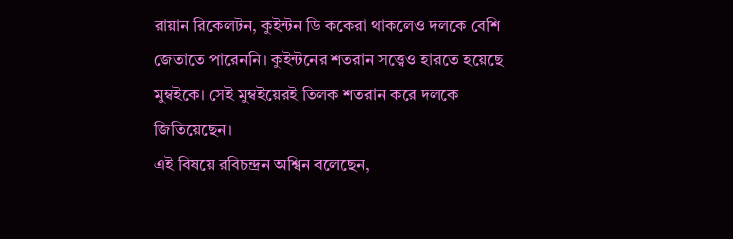রায়ান রিকেলটন, কুইন্টন ডি ককেরা থাকলেও দলকে বেশি জেতাতে পারেননি। কুইন্টনের শতরান সত্ত্বেও হারতে হয়েছে মুম্বইকে। সেই মুম্বইয়েরই তিলক শতরান করে দলকে জিতিয়েছেন।
এই বিষয়ে রবিচন্দ্রন অশ্বিন বলেছেন,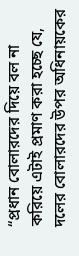“প্রধান বোলারদের দিয়ে বল না করিয়ে এটাই প্রমাণ করা হচ্ছে যে, দলের বোলারদের উপর অধিনায়কের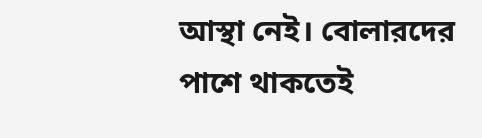আস্থা নেই। বোলারদের পাশে থাকতেই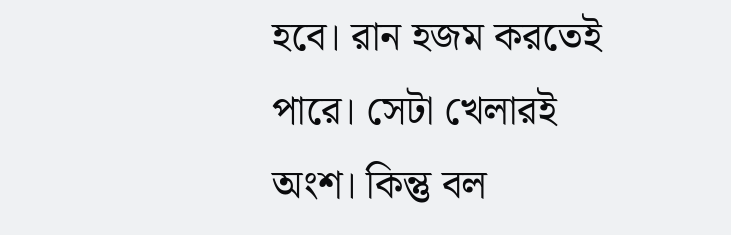হবে। রান হজম করতেই পারে। সেটা খেলারই অংশ। কিন্তু বল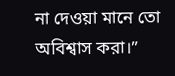না দেওয়া মানে তো অবিশ্বাস করা।”